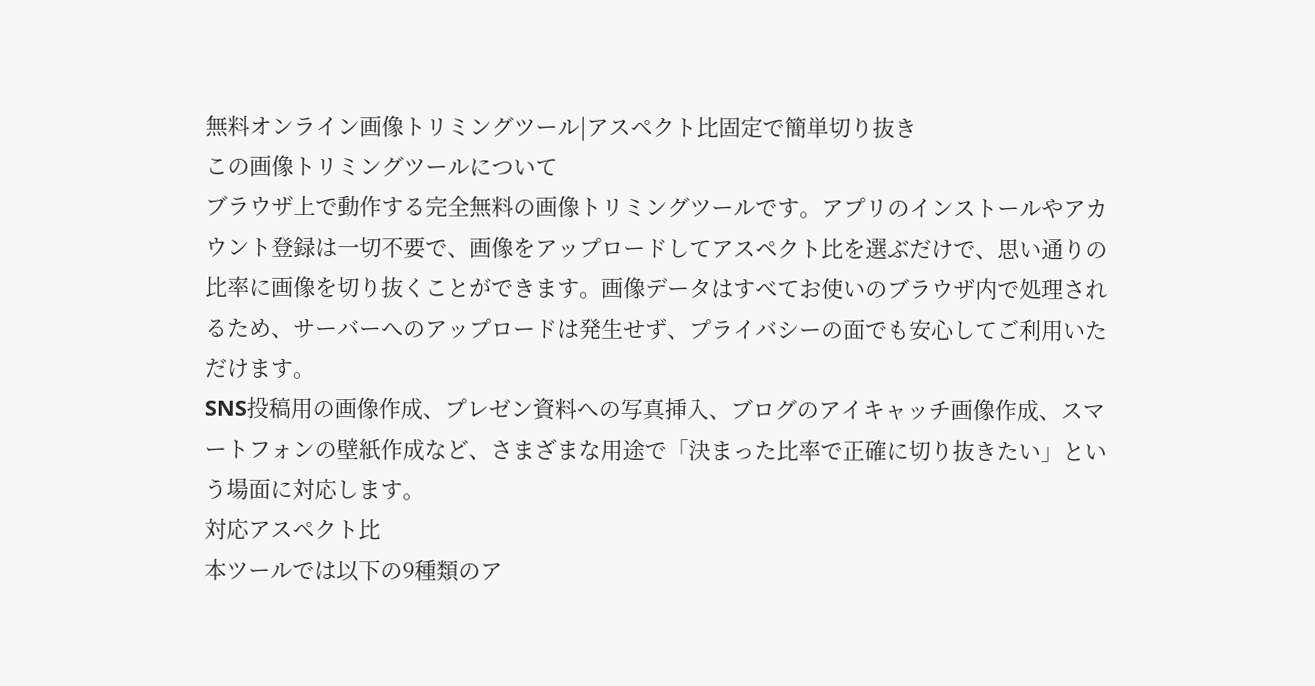無料オンライン画像トリミングツール|アスペクト比固定で簡単切り抜き
この画像トリミングツールについて
ブラウザ上で動作する完全無料の画像トリミングツールです。アプリのインストールやアカウント登録は一切不要で、画像をアップロードしてアスペクト比を選ぶだけで、思い通りの比率に画像を切り抜くことができます。画像データはすべてお使いのブラウザ内で処理されるため、サーバーへのアップロードは発生せず、プライバシーの面でも安心してご利用いただけます。
SNS投稿用の画像作成、プレゼン資料への写真挿入、ブログのアイキャッチ画像作成、スマートフォンの壁紙作成など、さまざまな用途で「決まった比率で正確に切り抜きたい」という場面に対応します。
対応アスペクト比
本ツールでは以下の9種類のア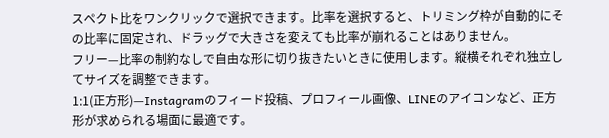スペクト比をワンクリックで選択できます。比率を選択すると、トリミング枠が自動的にその比率に固定され、ドラッグで大きさを変えても比率が崩れることはありません。
フリー—比率の制約なしで自由な形に切り抜きたいときに使用します。縦横それぞれ独立してサイズを調整できます。
1:1(正方形)—Instagramのフィード投稿、プロフィール画像、LINEのアイコンなど、正方形が求められる場面に最適です。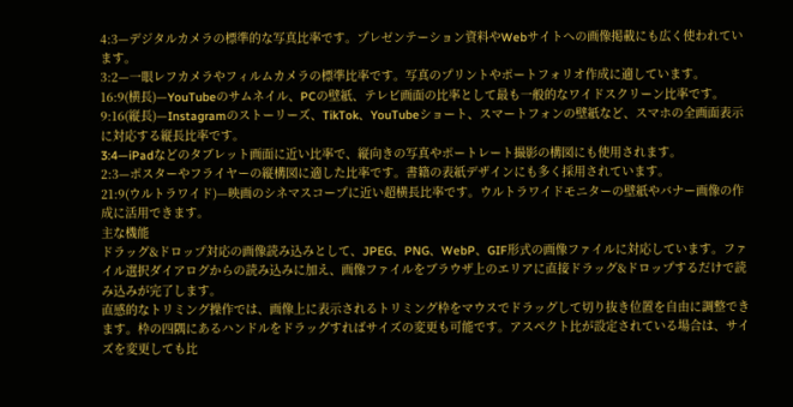4:3—デジタルカメラの標準的な写真比率です。プレゼンテーション資料やWebサイトへの画像掲載にも広く使われています。
3:2—一眼レフカメラやフィルムカメラの標準比率です。写真のプリントやポートフォリオ作成に適しています。
16:9(横長)—YouTubeのサムネイル、PCの壁紙、テレビ画面の比率として最も一般的なワイドスクリーン比率です。
9:16(縦長)—Instagramのストーリーズ、TikTok、YouTubeショート、スマートフォンの壁紙など、スマホの全画面表示に対応する縦長比率です。
3:4—iPadなどのタブレット画面に近い比率で、縦向きの写真やポートレート撮影の構図にも使用されます。
2:3—ポスターやフライヤーの縦構図に適した比率です。書籍の表紙デザインにも多く採用されています。
21:9(ウルトラワイド)—映画のシネマスコープに近い超横長比率です。ウルトラワイドモニターの壁紙やバナー画像の作成に活用できます。
主な機能
ドラッグ&ドロップ対応の画像読み込みとして、JPEG、PNG、WebP、GIF形式の画像ファイルに対応しています。ファイル選択ダイアログからの読み込みに加え、画像ファイルをブラウザ上のエリアに直接ドラッグ&ドロップするだけで読み込みが完了します。
直感的なトリミング操作では、画像上に表示されるトリミング枠をマウスでドラッグして切り抜き位置を自由に調整できます。枠の四隅にあるハンドルをドラッグすればサイズの変更も可能です。アスペクト比が設定されている場合は、サイズを変更しても比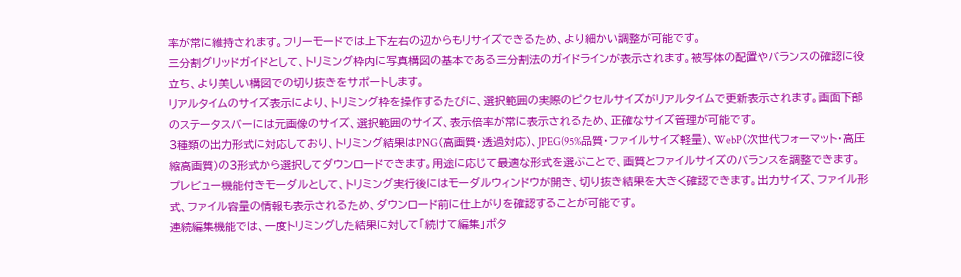率が常に維持されます。フリーモードでは上下左右の辺からもリサイズできるため、より細かい調整が可能です。
三分割グリッドガイドとして、トリミング枠内に写真構図の基本である三分割法のガイドラインが表示されます。被写体の配置やバランスの確認に役立ち、より美しい構図での切り抜きをサポートします。
リアルタイムのサイズ表示により、トリミング枠を操作するたびに、選択範囲の実際のピクセルサイズがリアルタイムで更新表示されます。画面下部のステータスバーには元画像のサイズ、選択範囲のサイズ、表示倍率が常に表示されるため、正確なサイズ管理が可能です。
3種類の出力形式に対応しており、トリミング結果はPNG(高画質・透過対応)、JPEG(95%品質・ファイルサイズ軽量)、WebP(次世代フォーマット・高圧縮高画質)の3形式から選択してダウンロードできます。用途に応じて最適な形式を選ぶことで、画質とファイルサイズのバランスを調整できます。
プレビュー機能付きモーダルとして、トリミング実行後にはモーダルウィンドウが開き、切り抜き結果を大きく確認できます。出力サイズ、ファイル形式、ファイル容量の情報も表示されるため、ダウンロード前に仕上がりを確認することが可能です。
連続編集機能では、一度トリミングした結果に対して「続けて編集」ボタ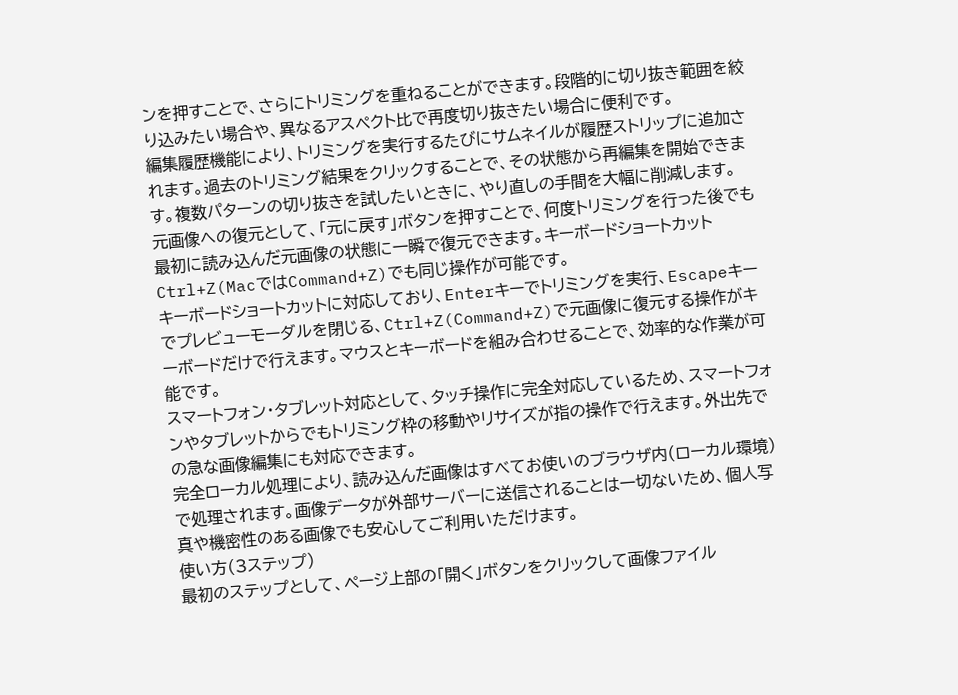ンを押すことで、さらにトリミングを重ねることができます。段階的に切り抜き範囲を絞り込みたい場合や、異なるアスペクト比で再度切り抜きたい場合に便利です。
編集履歴機能により、トリミングを実行するたびにサムネイルが履歴ストリップに追加されます。過去のトリミング結果をクリックすることで、その状態から再編集を開始できます。複数パターンの切り抜きを試したいときに、やり直しの手間を大幅に削減します。
元画像への復元として、「元に戻す」ボタンを押すことで、何度トリミングを行った後でも最初に読み込んだ元画像の状態に一瞬で復元できます。キーボードショートカットCtrl+Z(MacではCommand+Z)でも同じ操作が可能です。
キーボードショートカットに対応しており、Enterキーでトリミングを実行、Escapeキーでプレビューモーダルを閉じる、Ctrl+Z(Command+Z)で元画像に復元する操作がキーボードだけで行えます。マウスとキーボードを組み合わせることで、効率的な作業が可能です。
スマートフォン・タブレット対応として、タッチ操作に完全対応しているため、スマートフォンやタブレットからでもトリミング枠の移動やリサイズが指の操作で行えます。外出先での急な画像編集にも対応できます。
完全ローカル処理により、読み込んだ画像はすべてお使いのブラウザ内(ローカル環境)で処理されます。画像データが外部サーバーに送信されることは一切ないため、個人写真や機密性のある画像でも安心してご利用いただけます。
使い方(3ステップ)
最初のステップとして、ページ上部の「開く」ボタンをクリックして画像ファイル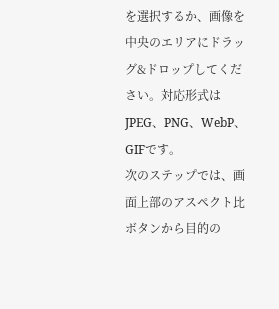を選択するか、画像を中央のエリアにドラッグ&ドロップしてください。対応形式はJPEG、PNG、WebP、GIFです。
次のステップでは、画面上部のアスペクト比ボタンから目的の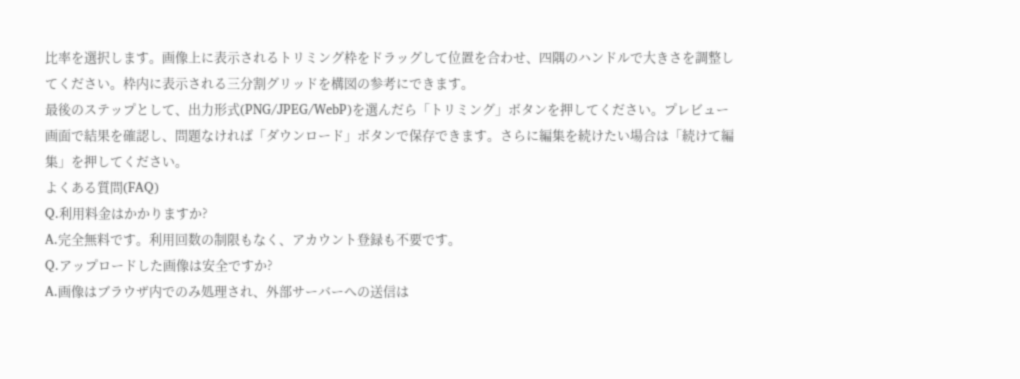比率を選択します。画像上に表示されるトリミング枠をドラッグして位置を合わせ、四隅のハンドルで大きさを調整してください。枠内に表示される三分割グリッドを構図の参考にできます。
最後のステップとして、出力形式(PNG/JPEG/WebP)を選んだら「トリミング」ボタンを押してください。プレビュー画面で結果を確認し、問題なければ「ダウンロード」ボタンで保存できます。さらに編集を続けたい場合は「続けて編集」を押してください。
よくある質問(FAQ)
Q.利用料金はかかりますか?
A.完全無料です。利用回数の制限もなく、アカウント登録も不要です。
Q.アップロードした画像は安全ですか?
A.画像はブラウザ内でのみ処理され、外部サーバーへの送信は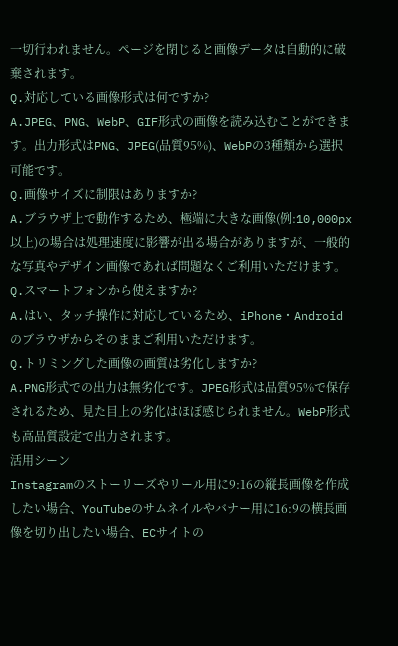一切行われません。ページを閉じると画像データは自動的に破棄されます。
Q.対応している画像形式は何ですか?
A.JPEG、PNG、WebP、GIF形式の画像を読み込むことができます。出力形式はPNG、JPEG(品質95%)、WebPの3種類から選択可能です。
Q.画像サイズに制限はありますか?
A.ブラウザ上で動作するため、極端に大きな画像(例:10,000px以上)の場合は処理速度に影響が出る場合がありますが、一般的な写真やデザイン画像であれば問題なくご利用いただけます。
Q.スマートフォンから使えますか?
A.はい、タッチ操作に対応しているため、iPhone・Androidのブラウザからそのままご利用いただけます。
Q.トリミングした画像の画質は劣化しますか?
A.PNG形式での出力は無劣化です。JPEG形式は品質95%で保存されるため、見た目上の劣化はほぼ感じられません。WebP形式も高品質設定で出力されます。
活用シーン
Instagramのストーリーズやリール用に9:16の縦長画像を作成したい場合、YouTubeのサムネイルやバナー用に16:9の横長画像を切り出したい場合、ECサイトの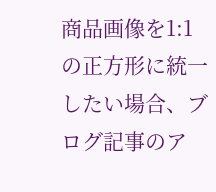商品画像を1:1の正方形に統一したい場合、ブログ記事のア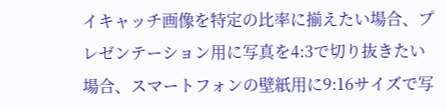イキャッチ画像を特定の比率に揃えたい場合、プレゼンテーション用に写真を4:3で切り抜きたい場合、スマートフォンの壁紙用に9:16サイズで写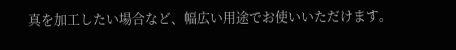真を加工したい場合など、幅広い用途でお使いいただけます。